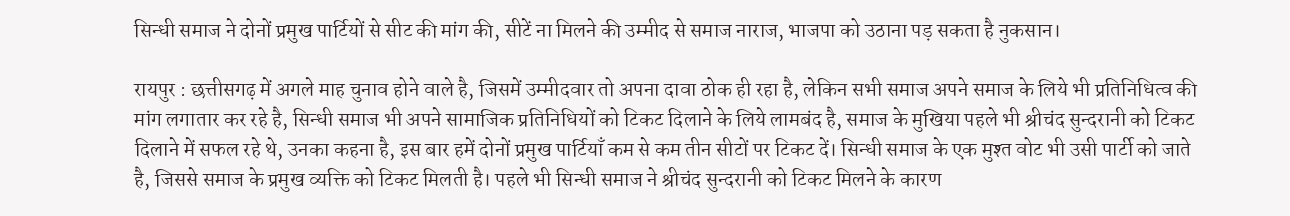सिन्धी समाज ने दोनों प्रमुख पार्टियों से सीट की मांग की, सीटें ना मिलने की उम्मीद से समाज नाराज, भाजपा को उठाना पड़ सकता है नुकसान।

रायपुर : छत्तीसगढ़ में अगले माह चुनाव होने वाले है, जिसमें उम्मीदवार तो अपना दावा ठोक ही रहा है, लेकिन सभी समाज अपने समाज के लिये भी प्रतिनिधित्व की मांग लगातार कर रहे है, सिन्धी समाज भी अपने सामाजिक प्रतिनिधियों को टिकट दिलाने के लिये लामबंद है, समाज के मुखिया पहले भी श्रीचंद सुन्दरानी को टिकट दिलाने में सफल रहे थे, उनका कहना है, इस बार हमें दोनों प्रमुख पार्टियाँ कम से कम तीन सीटों पर टिकट दें। सिन्धी समाज के एक मुश्त वोट भी उसी पार्टी को जाते है, जिससे समाज के प्रमुख व्यक्ति को टिकट मिलती है। पहले भी सिन्धी समाज ने श्रीचंद सुन्दरानी को टिकट मिलने के कारण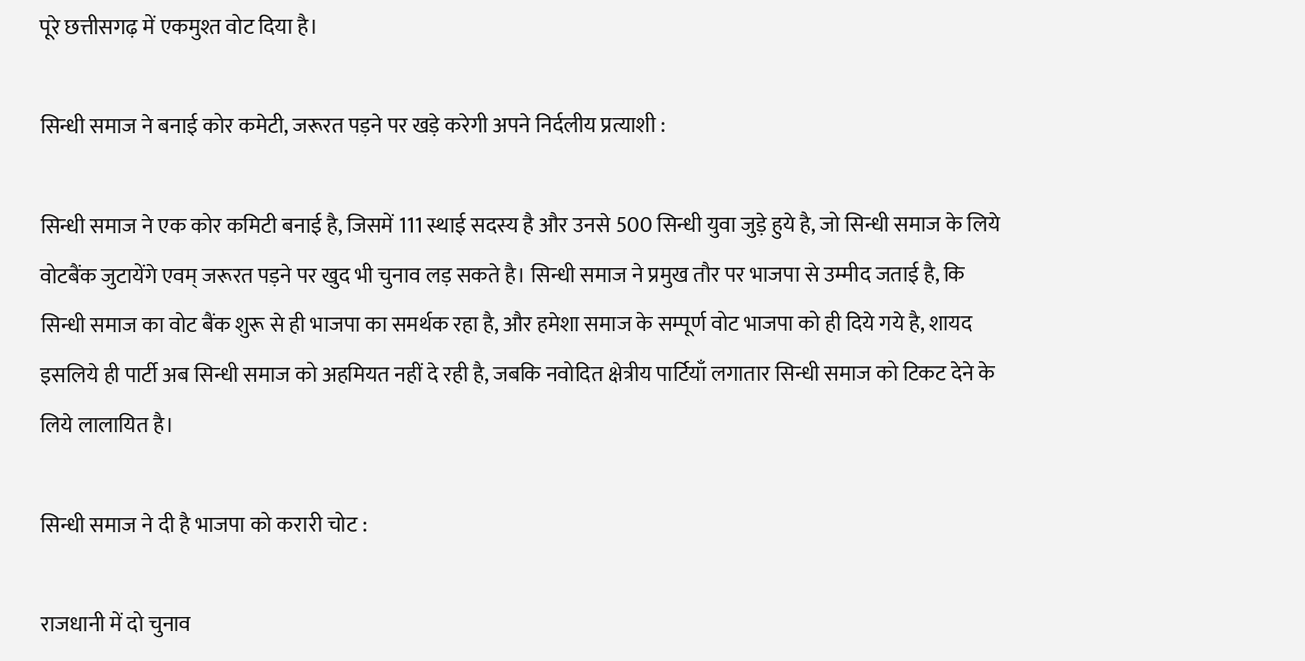पूरे छत्तीसगढ़ में एकमुश्त वोट दिया है।

सिन्धी समाज ने बनाई कोर कमेटी, जरूरत पड़ने पर खड़े करेगी अपने निर्दलीय प्रत्याशी :

सिन्धी समाज ने एक कोर कमिटी बनाई है, जिसमें 111 स्थाई सदस्य है और उनसे 500 सिन्धी युवा जुड़े हुये है, जो सिन्धी समाज के लिये वोटबैंक जुटायेंगे एवम् जरूरत पड़ने पर खुद भी चुनाव लड़ सकते है। सिन्धी समाज ने प्रमुख तौर पर भाजपा से उम्मीद जताई है, कि सिन्धी समाज का वोट बैंक शुरू से ही भाजपा का समर्थक रहा है, और हमेशा समाज के सम्पूर्ण वोट भाजपा को ही दिये गये है, शायद इसलिये ही पार्टी अब सिन्धी समाज को अहमियत नहीं दे रही है, जबकि नवोदित क्षेत्रीय पार्टियाँ लगातार सिन्धी समाज को टिकट देने के लिये लालायित है।

सिन्धी समाज ने दी है भाजपा को करारी चोट :

राजधानी में दो चुनाव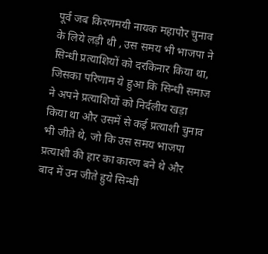पूर्व जब किरणमयी नायक महापौर चुनाव के लिये लड़ी थी , उस समय भी भाजपा ने सिन्धी प्रत्याशियों को दरकिनार किया था, जिसका परिणाम ये हुआ कि सिन्धी समाज ने अपने प्रत्याशियों को निर्दलीय खड़ा किया था और उसमें से कई प्रत्याशी चुनाव भी जीते थे, जो कि उस समय भाजपा प्रत्याशी की हार का कारण बने थे और बाद में उन जीते हुये सिन्धी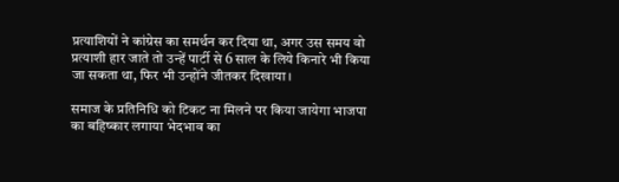प्रत्याशियों ने कांग्रेस का समर्थन कर दिया था, अगर उस समय वो प्रत्याशी हार जाते तो उन्हें पार्टी से 6 साल के लिये किनारे भी किया जा सकता था, फिर भी उन्होंने जीतकर दिखाया।

समाज के प्रतिनिधि को टिकट ना मिलने पर किया जायेगा भाजपा का बहिष्कार लगाया भेदभाव का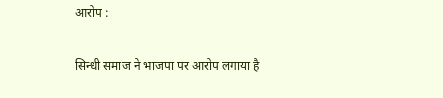आरोप :

सिन्धी समाज ने भाजपा पर आरोप लगाया है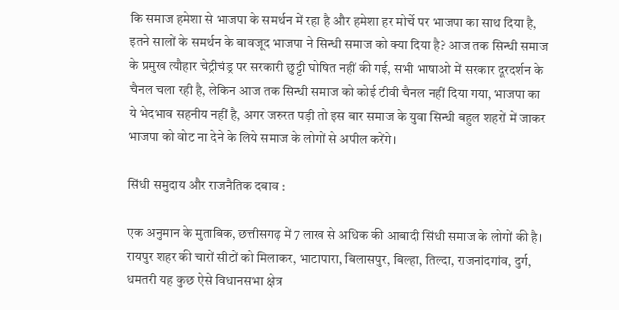कि समाज हमेशा से भाजपा के समर्थन में रहा है और हमेशा हर मोर्चे पर भाजपा का साथ दिया है, इतने सालों के समर्थन के बावजूद भाजपा ने सिन्धी समाज को क्या दिया है? आज तक सिन्धी समाज के प्रमुख त्यौहार चेट्रीचंड्र पर सरकारी छुट्टी घोषित नहीं की गई, सभी भाषाओ में सरकार दूरदर्शन के चैनल चला रही है, लेकिन आज तक सिन्धी समाज को कोई टीवी चैनल नहीं दिया गया, भाजपा का ये भेदभाव सहनीय नहीं है, अगर जरुरत पड़ी तो इस बार समाज के युवा सिन्धी बहुल शहरों में जाकर भाजपा को वोट ना देने के लिये समाज के लोगों से अपील करेंगे।

सिंधी समुदाय और राजनैतिक दबाव :

एक अनुमान के मुताबिक, छत्तीसगढ़ में 7 लाख से अधिक की आबादी सिंधी समाज के लोगों की है। रायपुर शहर की चारों सीटों को मिलाकर, भाटापारा, बिलासपुर, बिल्हा, तिल्दा, राजनांदगांव, दुर्ग, धमतरी यह कुछ ऐसे विधानसभा क्षेत्र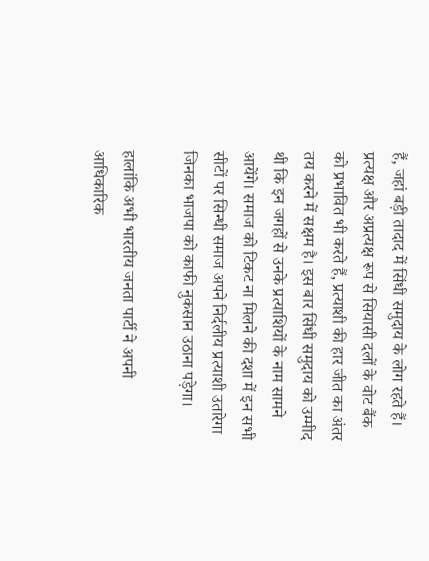हैं, जहां बड़ी तादाद में सिंधी समुदाय के लोग रहते हैं। प्रत्यक्ष और अप्रत्यक्ष रूप से सियासी दलों के वोट बैंक को प्रभावित भी करते हैं, प्रत्याशी की हार जीत का अंतर तय करने में सक्षम है। इस बार सिंधी समुदाय को उम्मीद थी कि इन जगहों से उनके प्रत्याशियों के नाम सामने आयेंगे। समाज को टिकट ना मिलने की दशा में इन सभी सीटों पर सिन्धी समाज अपने निर्दलीय प्रत्याशी उतारेगा जिनका भाजपा को काफी नुकसान उठाना पड़ेगा।

हालांकि अभी भारतीय जनता पार्टी ने अपनी आधिकारिक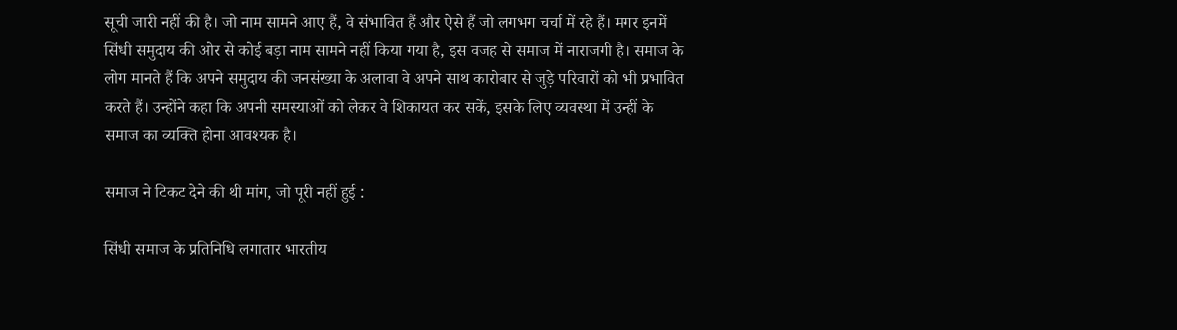सूची जारी नहीं की है। जो नाम सामने आए हैं, वे संभावित हैं और ऐसे हैं जो लगभग चर्चा में रहे हैं। मगर इनमें सिंधी समुदाय की ओर से कोई बड़ा नाम सामने नहीं किया गया है, इस वजह से समाज में नाराजगी है। समाज के लोग मानते हैं कि अपने समुदाय की जनसंख्या के अलावा वे अपने साथ कारोबार से जुड़े परिवारों को भी प्रभावित करते हैं। उन्होंने कहा कि अपनी समस्याओं को लेकर वे शिकायत कर सकें, इसके लिए व्यवस्था में उन्हीं के समाज का व्यक्ति होना आवश्यक है।

समाज ने टिकट देने की थी मांग, जो पूरी नहीं हुई :

सिंधी समाज के प्रतिनिधि लगातार भारतीय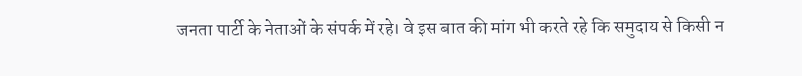जनता पार्टी के नेताओं के संपर्क में रहे। वे इस बात की मांग भी करते रहे कि समुदाय से किसी न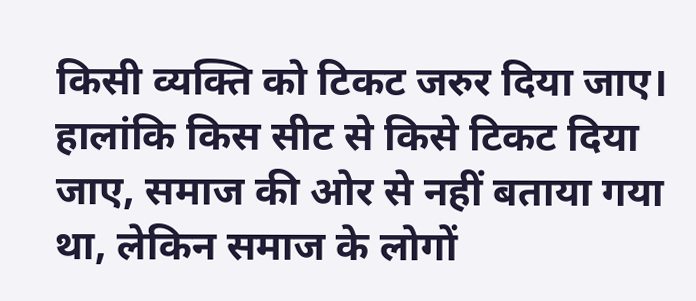किसी व्यक्ति को टिकट जरुर दिया जाए। हालांकि किस सीट से किसे टिकट दिया जाए, समाज की ओर से नहीं बताया गया था, लेकिन समाज के लोगों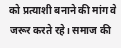को प्रत्याशी बनाने की मांग वे जरूर करते रहे। समाज की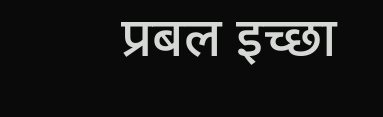प्रबल इच्छा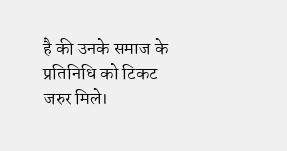है की उनके समाज के प्रतिनिधि को टिकट जरुर मिले।